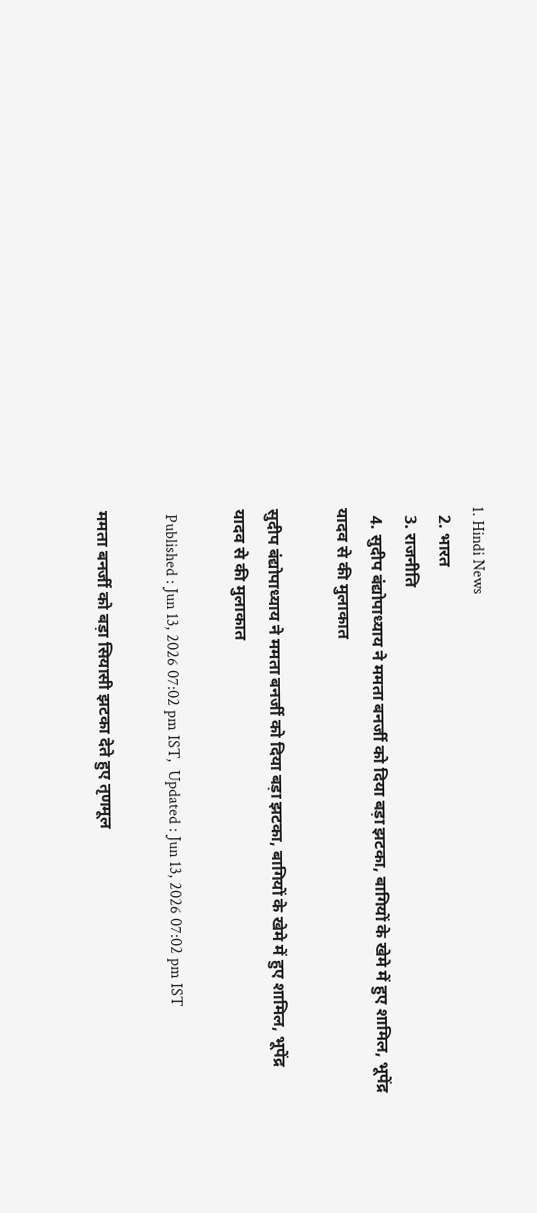1. Hindi News
  2. भारत
  3. राजनीति
  4. सुदीप बंद्योपाध्याय ने ममता बनर्जी को दिया बड़ा झटका, बागियों के खेमे में हुए शामिल, भूपेंद्र यादव से की मुलाकात

सुदीप बंद्योपाध्याय ने ममता बनर्जी को दिया बड़ा झटका, बागियों के खेमे में हुए शामिल, भूपेंद्र यादव से की मुलाकात

 Published : Jun 13, 2026 07:02 pm IST,  Updated : Jun 13, 2026 07:02 pm IST

ममता बनर्जी को बड़ा सियासी झटका देते हुए तृणमूल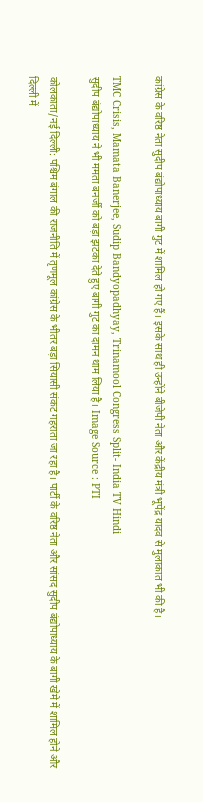कांग्रेस के वरिष्ठ नेता सुदीप बंद्योपाध्याय बागी गुट में शामिल हो गए हैं। इसके साथ ही उन्होंने बीजेपी नेता और केंद्रीय मंत्री भूपेंद्र यादव से मुलाकात भी की है।

TMC Crisis, Mamata Banerjee, Sudip Bandyopadhyay, Trinamool Congress Split- India TV Hindi
सुदीप बंद्योपाध्याय ने भी ममता बनर्जी को बड़ा झटका देते हुए बागी गुट का दामन थाम लिया है। Image Source : PTI

कोलकाता/नई दिल्ली: पश्चिम बंगाल की राजनीति में तृणमूल कांग्रेस के भीतर बड़ा सियासी संकट गहराता जा रहा है। पार्टी के वरिष्ठ नेता और सांसद सुदीप बंद्योपाध्याय के बागी खेमे में शामिल होने और दिल्ली में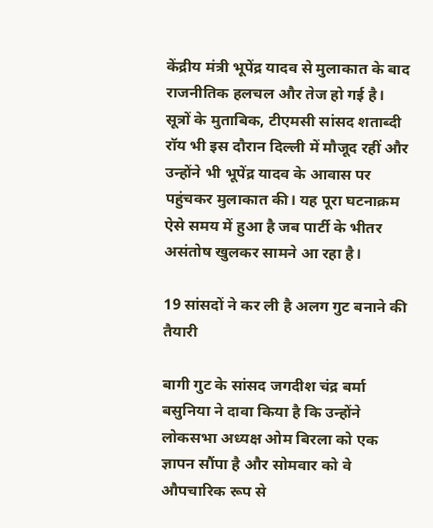केंद्रीय मंत्री भूपेंद्र यादव से मुलाकात के बाद राजनीतिक हलचल और तेज हो गई है। सूत्रों के मुताबिक, टीएमसी सांसद शताब्दी रॉय भी इस दौरान दिल्ली में मौजूद रहीं और उन्होंने भी भूपेंद्र यादव के आवास पर पहुंचकर मुलाकात की। यह पूरा घटनाक्रम ऐसे समय में हुआ है जब पार्टी के भीतर असंतोष खुलकर सामने आ रहा है।

19 सांसदों ने कर ली है अलग गुट बनाने की तैयारी

बागी गुट के सांसद जगदीश चंद्र बर्मा बसुनिया ने दावा किया है कि उन्होंने लोकसभा अध्यक्ष ओम बिरला को एक ज्ञापन सौंपा है और सोमवार को वे औपचारिक रूप से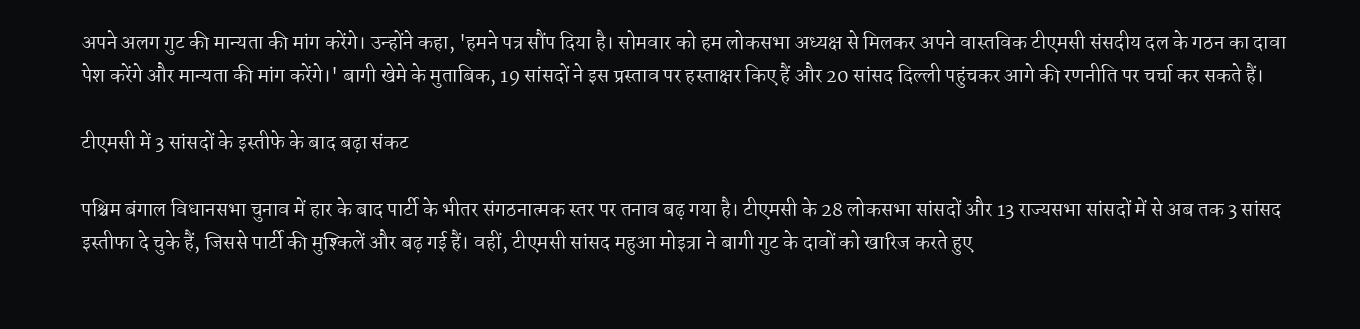अपने अलग गुट की मान्यता की मांग करेंगे। उन्होंने कहा, 'हमने पत्र सौंप दिया है। सोमवार को हम लोकसभा अध्यक्ष से मिलकर अपने वास्तविक टीएमसी संसदीय दल के गठन का दावा पेश करेंगे और मान्यता की मांग करेंगे।' बागी खेमे के मुताबिक, 19 सांसदों ने इस प्रस्ताव पर हस्ताक्षर किए हैं और 20 सांसद दिल्ली पहुंचकर आगे की रणनीति पर चर्चा कर सकते हैं।

टीएमसी में 3 सांसदों के इस्तीफे के बाद बढ़ा संकट

पश्चिम बंगाल विधानसभा चुनाव में हार के बाद पार्टी के भीतर संगठनात्मक स्तर पर तनाव बढ़ गया है। टीएमसी के 28 लोकसभा सांसदों और 13 राज्यसभा सांसदों में से अब तक 3 सांसद इस्तीफा दे चुके हैं, जिससे पार्टी की मुश्किलें और बढ़ गई हैं। वहीं, टीएमसी सांसद महुआ मोइत्रा ने बागी गुट के दावों को खारिज करते हुए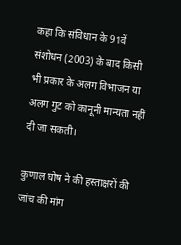कहा कि संविधान के 91वें संशोधन (2003) के बाद किसी भी प्रकार के अलग विभाजन या अलग गुट को कानूनी मान्यता नहीं दी जा सकती।

कुणाल घोष ने की हस्ताक्षरों की जांच की मांग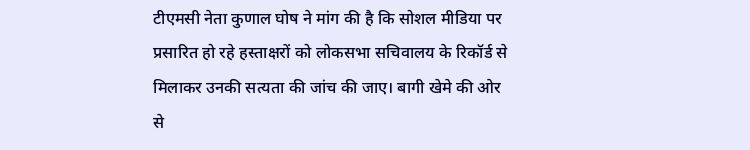टीएमसी नेता कुणाल घोष ने मांग की है कि सोशल मीडिया पर प्रसारित हो रहे हस्ताक्षरों को लोकसभा सचिवालय के रिकॉर्ड से मिलाकर उनकी सत्यता की जांच की जाए। बागी खेमे की ओर से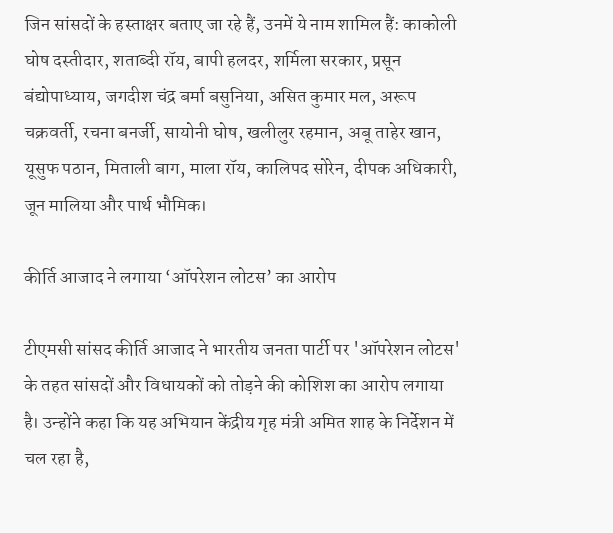जिन सांसदों के हस्ताक्षर बताए जा रहे हैं, उनमें ये नाम शामिल हैं: काकोली घोष दस्तीदार, शताब्दी रॉय, बापी हलदर, शर्मिला सरकार, प्रसून बंद्योपाध्याय, जगदीश चंद्र बर्मा बसुनिया, असित कुमार मल, अरूप चक्रवर्ती, रचना बनर्जी, सायोनी घोष, खलीलुर रहमान, अबू ताहेर खान, यूसुफ पठान, मिताली बाग, माला रॉय, कालिपद सोरेन, दीपक अधिकारी, जून मालिया और पार्थ भौमिक।

कीर्ति आजाद ने लगाया ‘ऑपरेशन लोटस’ का आरोप

टीएमसी सांसद कीर्ति आजाद ने भारतीय जनता पार्टी पर 'ऑपरेशन लोटस' के तहत सांसदों और विधायकों को तोड़ने की कोशिश का आरोप लगाया है। उन्होंने कहा कि यह अभियान केंद्रीय गृह मंत्री अमित शाह के निर्देशन में चल रहा है,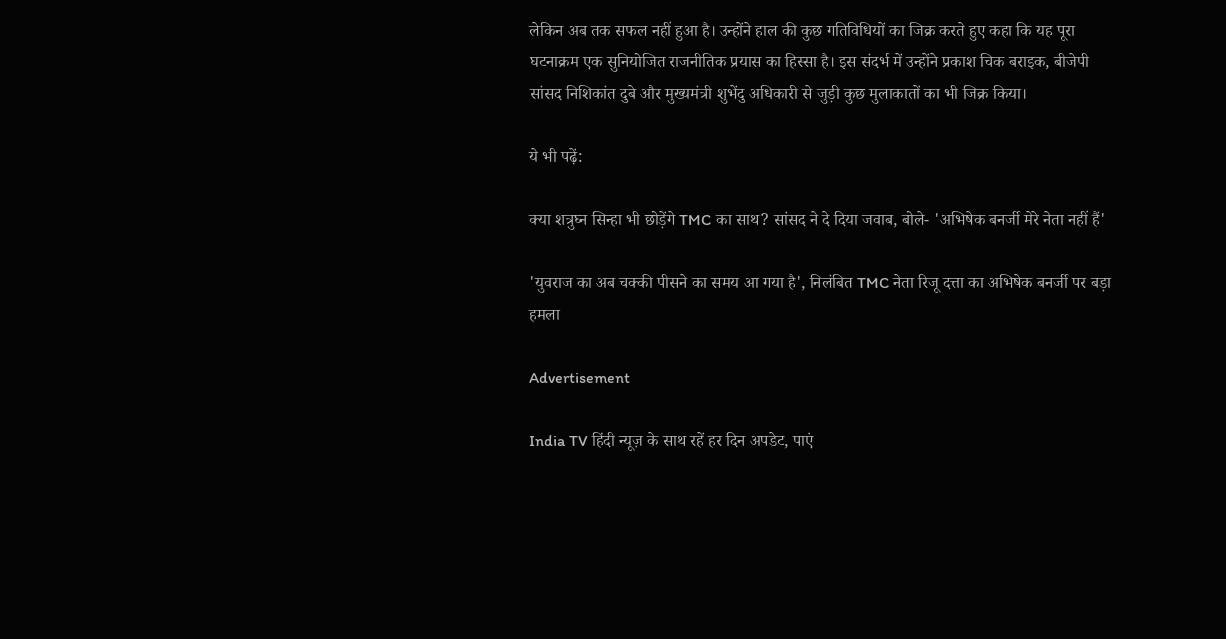लेकिन अब तक सफल नहीं हुआ है। उन्होंने हाल की कुछ गतिविधियों का जिक्र करते हुए कहा कि यह पूरा घटनाक्रम एक सुनियोजित राजनीतिक प्रयास का हिस्सा है। इस संदर्भ में उन्होंने प्रकाश चिक बराइक, बीजेपी सांसद निशिकांत दुबे और मुख्यमंत्री शुभेंदु अधिकारी से जुड़ी कुछ मुलाकातों का भी जिक्र किया।

ये भी पढ़ें:

क्या शत्रुघ्न सिन्हा भी छोड़ेंगे TMC का साथ? सांसद ने दे दिया जवाब, बोले- 'अभिषेक बनर्जी मेरे नेता नहीं हैं'

'युवराज का अब चक्की पीसने का समय आ गया है', निलंबित TMC नेता रिजू दत्ता का अभिषेक बनर्जी पर बड़ा हमला

Advertisement

India TV हिंदी न्यूज़ के साथ रहें हर दिन अपडेट, पाएं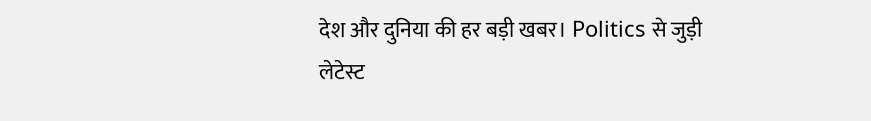देश और दुनिया की हर बड़ी खबर। Politics से जुड़ी लेटेस्ट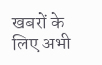खबरों के लिए अभी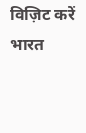विज़िट करें भारत